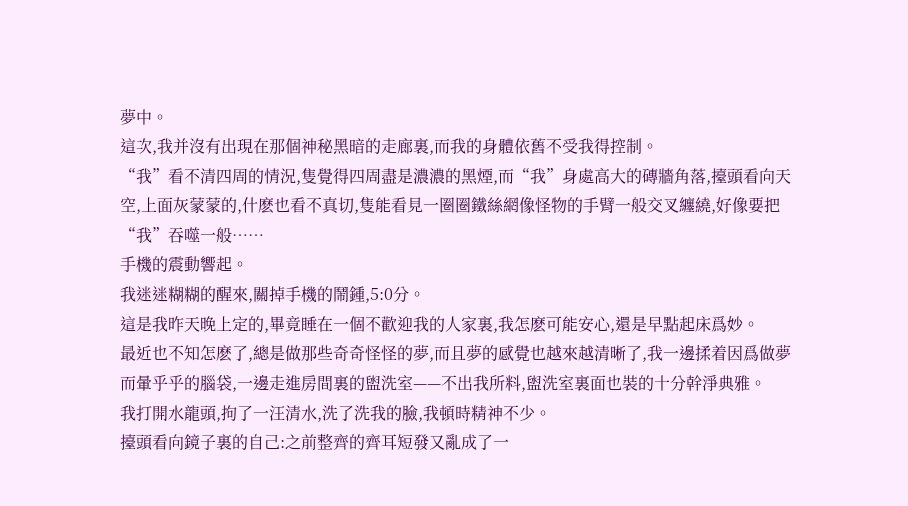夢中。
這次,我并沒有出現在那個神秘黑暗的走廊裏,而我的身體依舊不受我得控制。
“我”看不清四周的情況,隻覺得四周盡是濃濃的黑煙,而“我”身處高大的磚牆角落,擡頭看向天空,上面灰蒙蒙的,什麽也看不真切,隻能看見一圈圈鐵絲網像怪物的手臂一般交叉纏繞,好像要把“我”吞噬一般……
手機的震動響起。
我迷迷糊糊的醒來,關掉手機的鬧鍾,5:0分。
這是我昨天晚上定的,畢竟睡在一個不歡迎我的人家裏,我怎麽可能安心,還是早點起床爲妙。
最近也不知怎麽了,總是做那些奇奇怪怪的夢,而且夢的感覺也越來越清晰了,我一邊揉着因爲做夢而暈乎乎的腦袋,一邊走進房間裏的盥洗室——不出我所料,盥洗室裏面也裝的十分幹淨典雅。
我打開水龍頭,拘了一汪清水,洗了洗我的臉,我頓時精神不少。
擡頭看向鏡子裏的自己:之前整齊的齊耳短發又亂成了一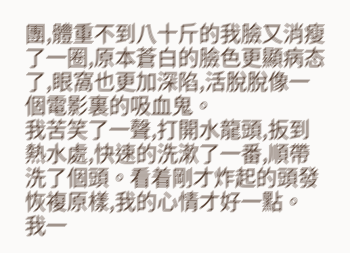團,體重不到八十斤的我臉又消瘦了一圈,原本蒼白的臉色更顯病态了,眼窩也更加深陷,活脫脫像一個電影裏的吸血鬼。
我苦笑了一聲,打開水龍頭,扳到熱水處,快速的洗漱了一番,順帶洗了個頭。看着剛才炸起的頭發恢複原樣,我的心情才好一點。
我一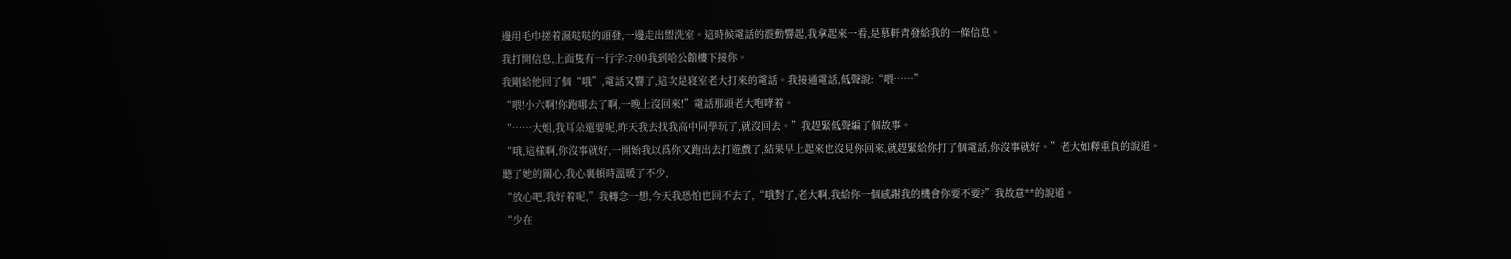邊用毛巾搓着濕哒哒的頭發,一邊走出盥洗室。這時候電話的震動響起,我拿起來一看,是慕軒青發給我的一條信息。
我打開信息,上面隻有一行字:7:00我到哈公館樓下接你。
我剛給他回了個“哦”,電話又響了,這次是寝室老大打來的電話。我接通電話,低聲說:“喂……”
“喂!小六啊!你跑哪去了啊,一晚上沒回來!”電話那頭老大咆哮着。
“……大姐,我耳朵還要呢,昨天我去找我高中同學玩了,就沒回去。”我趕緊低聲編了個故事。
“哦,這樣啊,你沒事就好,一開始我以爲你又跑出去打遊戲了,結果早上起來也沒見你回來,就趕緊給你打了個電話,你沒事就好。”老大如釋重負的說道。
聽了她的關心,我心裏頓時溫暖了不少,
“放心吧,我好着呢,”我轉念一想,今天我恐怕也回不去了,“哦對了,老大啊,我給你一個感謝我的機會你要不要?”我故意**的說道。
“少在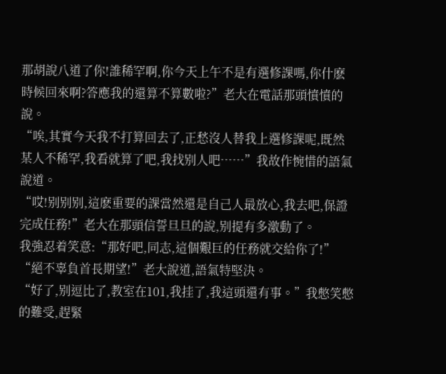那胡說八道了你!誰稀罕啊,你今天上午不是有選修課嗎,你什麽時候回來啊?答應我的還算不算數啦?”老大在電話那頭憤憤的說。
“唉,其實今天我不打算回去了,正愁沒人替我上選修課呢,既然某人不稀罕,我看就算了吧,我找别人吧……”我故作惋惜的語氣說道。
“哎!别别别,這麽重要的課當然還是自己人最放心,我去吧,保證完成任務!”老大在那頭信誓旦旦的說,别提有多激動了。
我強忍着笑意:“那好吧,同志,這個艱巨的任務就交給你了!”
“絕不辜負首長期望!”老大說道,語氣特堅決。
“好了,别逗比了,教室在101,我挂了,我這頭還有事。”我憋笑憋的難受,趕緊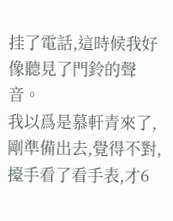挂了電話,這時候我好像聽見了門鈴的聲音。
我以爲是慕軒青來了,剛準備出去,覺得不對,擡手看了看手表,才6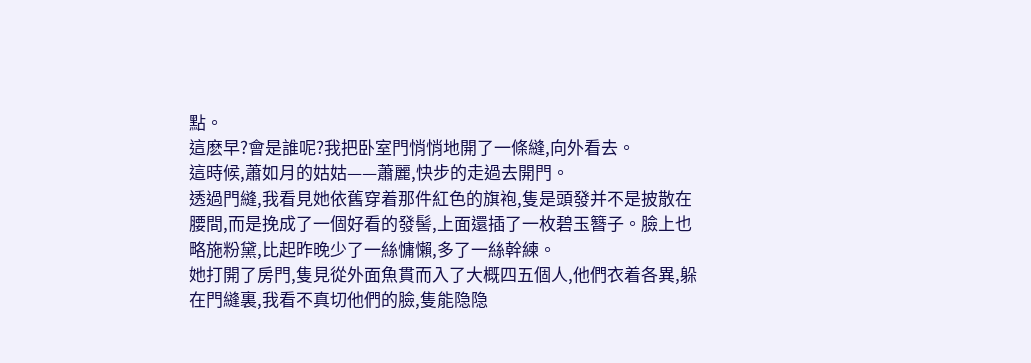點。
這麽早?會是誰呢?我把卧室門悄悄地開了一條縫,向外看去。
這時候,蕭如月的姑姑——蕭麗,快步的走過去開門。
透過門縫,我看見她依舊穿着那件紅色的旗袍,隻是頭發并不是披散在腰間,而是挽成了一個好看的發髻,上面還插了一枚碧玉簪子。臉上也略施粉黛,比起昨晚少了一絲慵懶,多了一絲幹練。
她打開了房門,隻見從外面魚貫而入了大概四五個人,他們衣着各異,躲在門縫裏,我看不真切他們的臉,隻能隐隐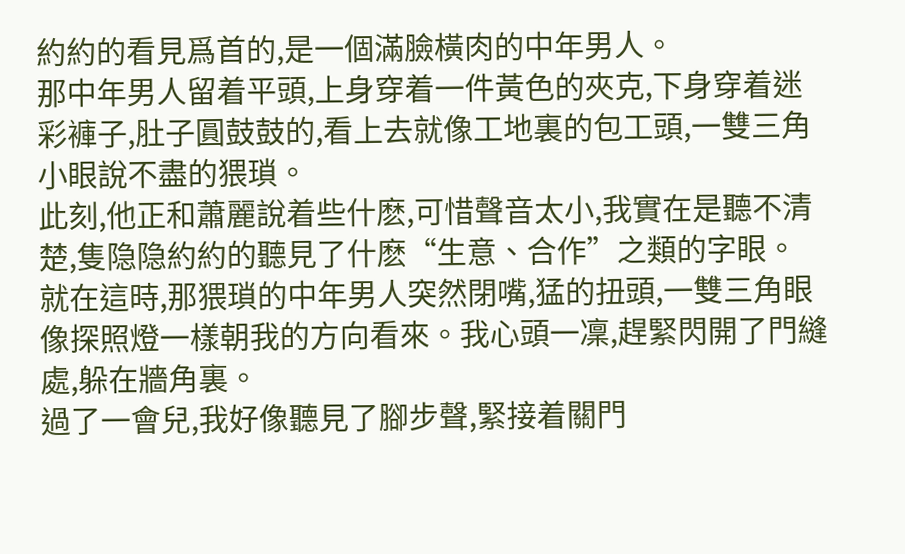約約的看見爲首的,是一個滿臉橫肉的中年男人。
那中年男人留着平頭,上身穿着一件黃色的夾克,下身穿着迷彩褲子,肚子圓鼓鼓的,看上去就像工地裏的包工頭,一雙三角小眼說不盡的猥瑣。
此刻,他正和蕭麗說着些什麽,可惜聲音太小,我實在是聽不清楚,隻隐隐約約的聽見了什麽“生意、合作”之類的字眼。
就在這時,那猥瑣的中年男人突然閉嘴,猛的扭頭,一雙三角眼像探照燈一樣朝我的方向看來。我心頭一凜,趕緊閃開了門縫處,躲在牆角裏。
過了一會兒,我好像聽見了腳步聲,緊接着關門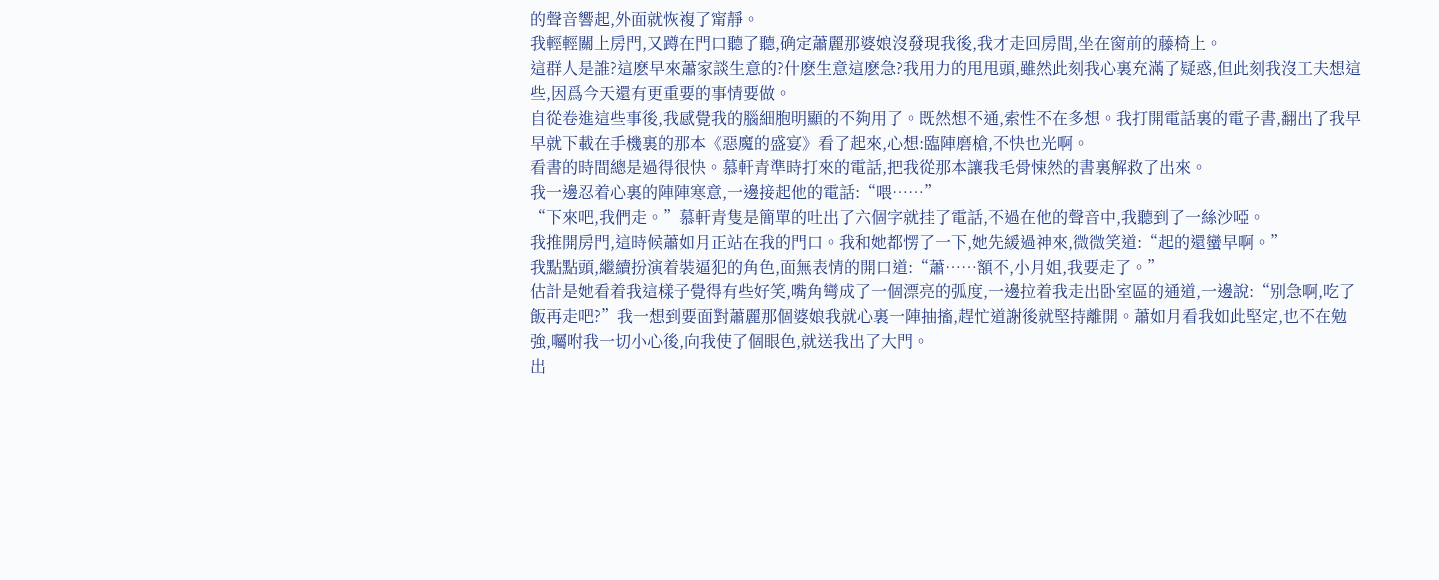的聲音響起,外面就恢複了甯靜。
我輕輕關上房門,又蹲在門口聽了聽,确定蕭麗那婆娘沒發現我後,我才走回房間,坐在窗前的藤椅上。
這群人是誰?這麽早來蕭家談生意的?什麽生意這麽急?我用力的甩甩頭,雖然此刻我心裏充滿了疑惑,但此刻我沒工夫想這些,因爲今天還有更重要的事情要做。
自從卷進這些事後,我感覺我的腦細胞明顯的不夠用了。既然想不通,索性不在多想。我打開電話裏的電子書,翻出了我早早就下載在手機裏的那本《惡魔的盛宴》看了起來,心想:臨陣磨槍,不快也光啊。
看書的時間總是過得很快。慕軒青準時打來的電話,把我從那本讓我毛骨悚然的書裏解救了出來。
我一邊忍着心裏的陣陣寒意,一邊接起他的電話:“喂……”
“下來吧,我們走。”慕軒青隻是簡單的吐出了六個字就挂了電話,不過在他的聲音中,我聽到了一絲沙啞。
我推開房門,這時候蕭如月正站在我的門口。我和她都愣了一下,她先緩過神來,微微笑道:“起的還蠻早啊。”
我點點頭,繼續扮演着裝逼犯的角色,面無表情的開口道:“蕭……額不,小月姐,我要走了。”
估計是她看着我這樣子覺得有些好笑,嘴角彎成了一個漂亮的弧度,一邊拉着我走出卧室區的通道,一邊說:“别急啊,吃了飯再走吧?”我一想到要面對蕭麗那個婆娘我就心裏一陣抽搐,趕忙道謝後就堅持離開。蕭如月看我如此堅定,也不在勉強,囑咐我一切小心後,向我使了個眼色,就送我出了大門。
出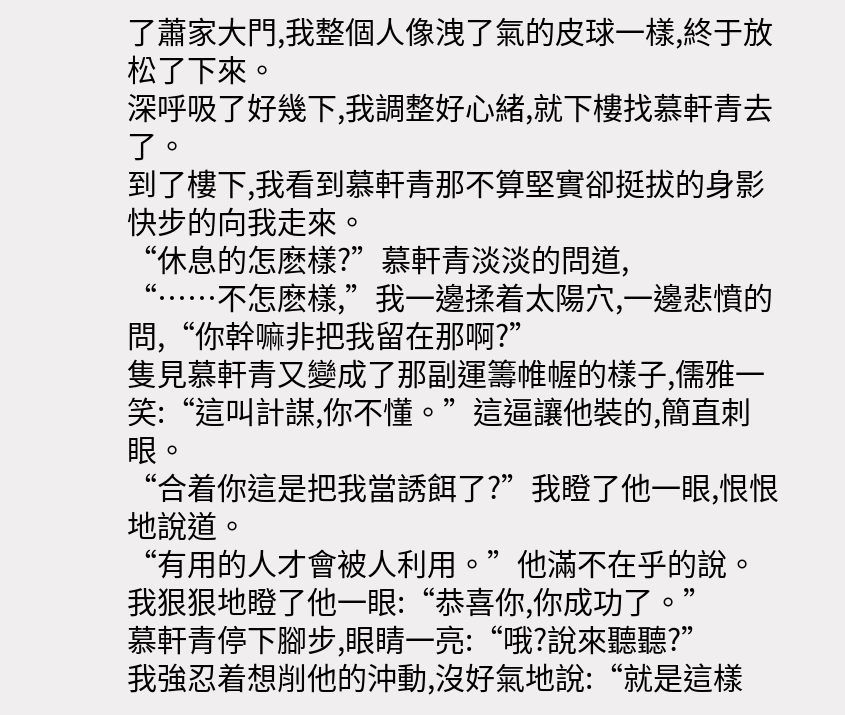了蕭家大門,我整個人像洩了氣的皮球一樣,終于放松了下來。
深呼吸了好幾下,我調整好心緒,就下樓找慕軒青去了。
到了樓下,我看到慕軒青那不算堅實卻挺拔的身影快步的向我走來。
“休息的怎麽樣?”慕軒青淡淡的問道,
“……不怎麽樣,”我一邊揉着太陽穴,一邊悲憤的問,“你幹嘛非把我留在那啊?”
隻見慕軒青又變成了那副運籌帷幄的樣子,儒雅一笑:“這叫計謀,你不懂。”這逼讓他裝的,簡直刺眼。
“合着你這是把我當誘餌了?”我瞪了他一眼,恨恨地說道。
“有用的人才會被人利用。”他滿不在乎的說。
我狠狠地瞪了他一眼:“恭喜你,你成功了。”
慕軒青停下腳步,眼睛一亮:“哦?說來聽聽?”
我強忍着想削他的沖動,沒好氣地說:“就是這樣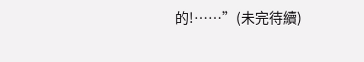的!……”(未完待續)